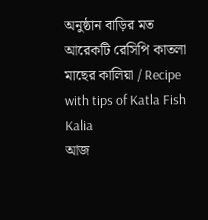অনুষ্ঠান বাড়ির মত আরেকটি রেসিপি কাতলা মাছের কালিয়া / Recipe with tips of Katla Fish Kalia
আজ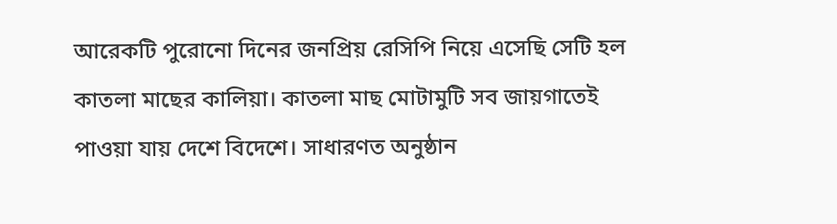আরেকটি পুরোনো দিনের জনপ্রিয় রেসিপি নিয়ে এসেছি সেটি হল কাতলা মাছের কালিয়া। কাতলা মাছ মোটামুটি সব জায়গাতেই পাওয়া যায় দেশে বিদেশে। সাধারণত অনুষ্ঠান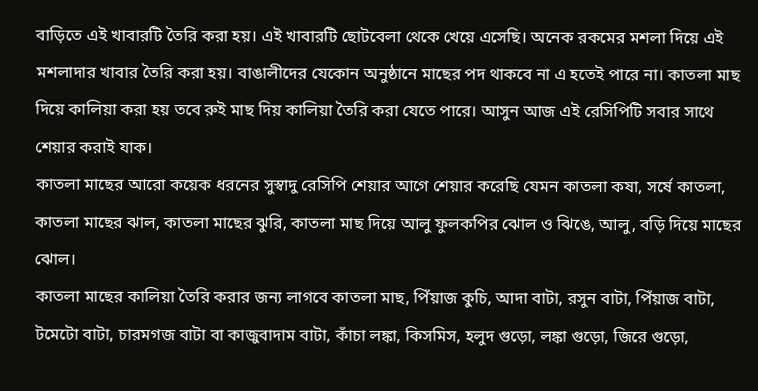বাড়িতে এই খাবারটি তৈরি করা হয়। এই খাবারটি ছোটবেলা থেকে খেয়ে এসেছি। অনেক রকমের মশলা দিয়ে এই মশলাদার খাবার তৈরি করা হয়। বাঙালীদের যেকোন অনুষ্ঠানে মাছের পদ থাকবে না এ হতেই পারে না। কাতলা মাছ দিয়ে কালিয়া করা হয় তবে রুই মাছ দিয় কালিয়া তৈরি করা যেতে পারে। আসুন আজ এই রেসিপিটি সবার সাথে শেয়ার করাই যাক।
কাতলা মাছের আরো কয়েক ধরনের সুস্বাদু রেসিপি শেয়ার আগে শেয়ার করেছি যেমন কাতলা কষা, সর্ষে কাতলা, কাতলা মাছের ঝাল, কাতলা মাছের ঝুরি, কাতলা মাছ দিয়ে আলু ফুলকপির ঝোল ও ঝিঙে, আলু, বড়ি দিয়ে মাছের ঝোল।
কাতলা মাছের কালিয়া তৈরি করার জন্য লাগবে কাতলা মাছ, পিঁয়াজ কুচি, আদা বাটা, রসুন বাটা, পিঁয়াজ বাটা, টমেটো বাটা, চারমগজ বাটা বা কাজুবাদাম বাটা, কাঁচা লঙ্কা, কিসমিস, হলুদ গুড়ো, লঙ্কা গুড়ো, জিরে গুড়ো,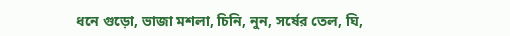ধনে গুড়ো, ভাজা মশলা, চিনি, নুন, সর্ষের তেল, ঘি,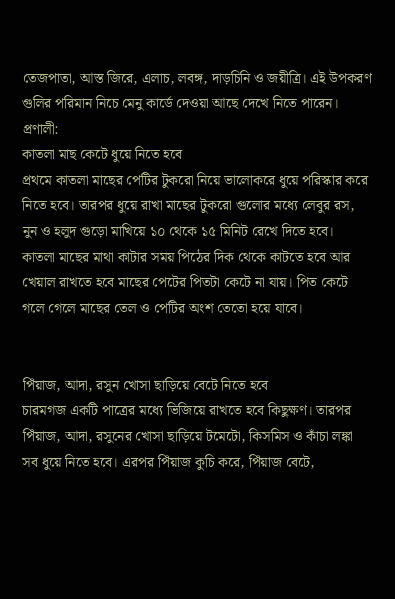তেজপাতা, আস্ত জিরে, এলাচ, লবঙ্গ, দাড়চিনি ও জয়ীত্রি। এই উপকরণ গুলির পরিমান নিচে মেনু কার্ডে দেওয়া আছে দেখে নিতে পারেন।
প্রণালী:
কাতলা মাছ কেটে ধুয়ে নিতে হবে
প্রথমে কাতলা মাছের পেটির টুকরো নিয়ে ভালোকরে ধুয়ে পরিস্কার করে নিতে হবে। তারপর ধুয়ে রাখা মাছের টুকরো গুলোর মধ্যে লেবুর রস, নুন ও হলুদ গুড়ো মাখিয়ে ১০ থেকে ১৫ মিনিট রেখে দিতে হবে।
কাতলা মাছের মাথা কাটার সময় পিঠের দিক থেকে কাটতে হবে আর খেয়াল রাখতে হবে মাছের পেটের পিতটা কেটে না যায়। পিত কেটে গলে গেলে মাছের তেল ও পেটির অংশ তেতো হয়ে যাবে।


পিঁয়াজ, আদা, রসুন খোসা ছাড়িয়ে বেটে নিতে হবে
চারমগজ একটি পাত্রের মধ্যে ভিজিয়ে রাখতে হবে কিছুক্ষণ। তারপর পিঁয়াজ, আদা, রসুনের খোসা ছাড়িয়ে টমেটো, কিসমিস ও কাঁচা লঙ্কা সব ধুয়ে নিতে হবে। এরপর পিঁয়াজ কুচি করে, পিঁয়াজ বেটে,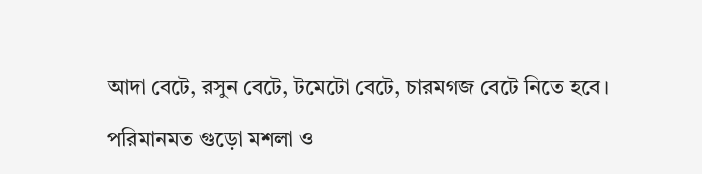আদা বেটে, রসুন বেটে, টমেটো বেটে, চারমগজ বেটে নিতে হবে।

পরিমানমত গুড়ো মশলা ও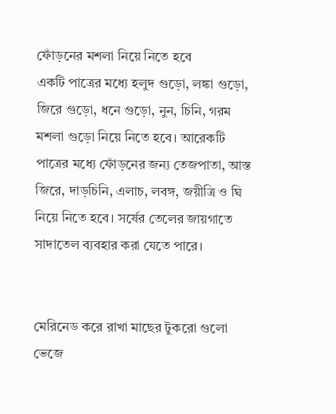ফোঁড়নের মশলা নিয়ে নিতে হবে
একটি পাত্রের মধ্যে হলুদ গুড়ো, লঙ্কা গুড়ো, জিরে গুড়ো, ধনে গুড়ো, নুন, চিনি, গরম মশলা গুড়ো নিয়ে নিতে হবে। আরেকটি পাত্রের মধ্যে ফোঁড়নের জন্য তেজপাতা, আস্ত জিরে, দাড়চিনি, এলাচ, লবঙ্গ, জয়ীত্রি ও ঘি নিয়ে নিতে হবে। সর্ষের তেলের জায়গাতে সাদাতেল ব্যবহার করা যেতে পারে।


মেরিনেড করে রাখা মাছের টুকরো গুলো ভেজে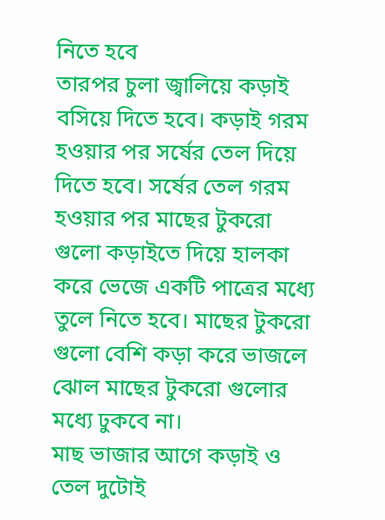নিতে হবে
তারপর চুলা জ্বালিয়ে কড়াই বসিয়ে দিতে হবে। কড়াই গরম হওয়ার পর সর্ষের তেল দিয়ে দিতে হবে। সর্ষের তেল গরম হওয়ার পর মাছের টুকরো গুলো কড়াইতে দিয়ে হালকা করে ভেজে একটি পাত্রের মধ্যে তুলে নিতে হবে। মাছের টুকরো গুলো বেশি কড়া করে ভাজলে ঝোল মাছের টুকরো গুলোর মধ্যে ঢুকবে না।
মাছ ভাজার আগে কড়াই ও তেল দুটোই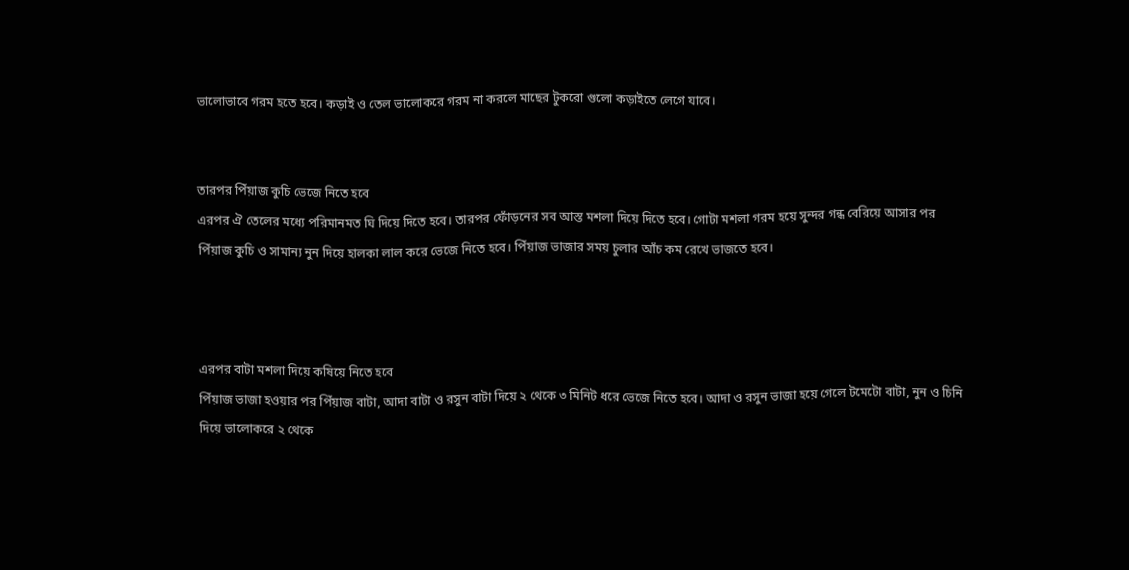ভালোভাবে গরম হতে হবে। কড়াই ও তেল ভালোকরে গরম না করলে মাছের টুকরো গুলো কড়াইতে লেগে যাবে।


তারপর পিঁয়াজ কুচি ভেজে নিতে হবে
এরপর ঐ তেলের মধ্যে পরিমানমত ঘি দিয়ে দিতে হবে। তারপর ফোঁড়নের সব আস্ত মশলা দিয়ে দিতে হবে। গোটা মশলা গরম হয়ে সুন্দর গন্ধ বেরিয়ে আসার পর পিঁয়াজ কুচি ও সামান্য নুন দিয়ে হালকা লাল করে ভেজে নিতে হবে। পিঁয়াজ ভাজার সময় চুলার আঁচ কম রেখে ভাজতে হবে।



এরপর বাটা মশলা দিয়ে কষিয়ে নিতে হবে
পিঁয়াজ ভাজা হওয়ার পর পিঁয়াজ বাটা, আদা বাটা ও রসুন বাটা দিয়ে ২ থেকে ৩ মিনিট ধরে ভেজে নিতে হবে। আদা ও রসুন ভাজা হয়ে গেলে টমেটো বাটা, নুন ও চিনি দিয়ে ভালোকরে ২ থেকে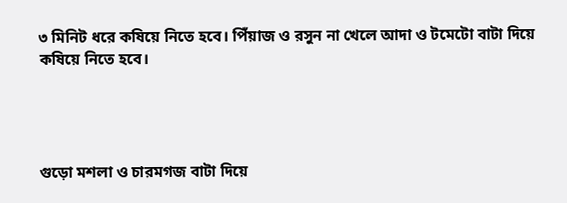৩ মিনিট ধরে কষিয়ে নিতে হবে। পিঁয়াজ ও রসুন না খেলে আদা ও টমেটো বাটা দিয়ে কষিয়ে নিতে হবে।




গুড়ো মশলা ও চারমগজ বাটা দিয়ে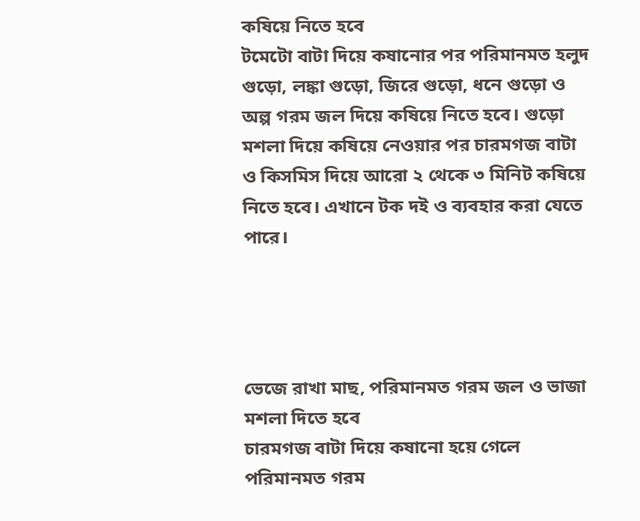কষিয়ে নিতে হবে
টমেটো বাটা দিয়ে কষানোর পর পরিমানমত হলুদ গুড়ো, লঙ্কা গুড়ো, জিরে গুড়ো, ধনে গুড়ো ও অল্প গরম জল দিয়ে কষিয়ে নিতে হবে। গুড়ো মশলা দিয়ে কষিয়ে নেওয়ার পর চারমগজ বাটা ও কিসমিস দিয়ে আরো ২ থেকে ৩ মিনিট কষিয়ে নিতে হবে। এখানে টক দই ও ব্যবহার করা যেতে পারে।




ভেজে রাখা মাছ, পরিমানমত গরম জল ও ভাজা মশলা দিতে হবে
চারমগজ বাটা দিয়ে কষানো হয়ে গেলে পরিমানমত গরম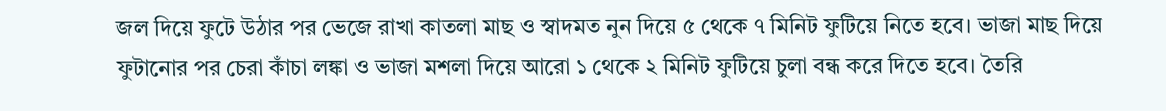জল দিয়ে ফুটে উঠার পর ভেজে রাখা কাতলা মাছ ও স্বাদমত নুন দিয়ে ৫ থেকে ৭ মিনিট ফুটিয়ে নিতে হবে। ভাজা মাছ দিয়ে ফুটানোর পর চেরা কাঁচা লঙ্কা ও ভাজা মশলা দিয়ে আরো ১ থেকে ২ মিনিট ফুটিয়ে চুলা বন্ধ করে দিতে হবে। তৈরি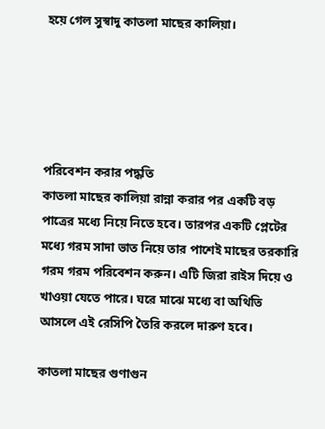হয়ে গেল সুস্বাদু কাতলা মাছের কালিয়া।





পরিবেশন করার পদ্ধতি
কাতলা মাছের কালিয়া রান্না করার পর একটি বড় পাত্রের মধ্যে নিয়ে নিতে হবে। তারপর একটি প্লেটের মধ্যে গরম সাদা ভাত নিয়ে তার পাশেই মাছের তরকারি গরম গরম পরিবেশন করুন। এটি জিরা রাইস দিয়ে ও খাওয়া যেতে পারে। ঘরে মাঝে মধ্যে বা অথিতি আসলে এই রেসিপি তৈরি করলে দারুণ হবে।

কাতলা মাছের গুণাগুন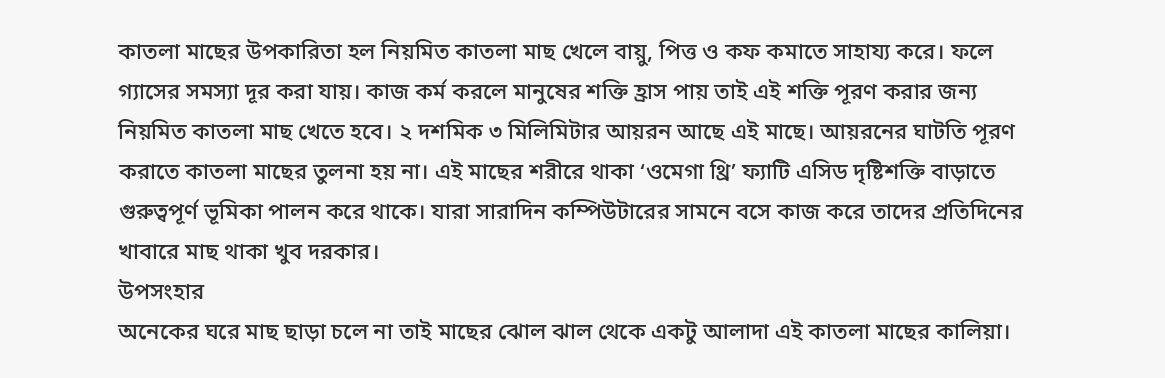কাতলা মাছের উপকারিতা হল নিয়মিত কাতলা মাছ খেলে বায়ু, পিত্ত ও কফ কমাতে সাহায্য করে। ফলে গ্যাসের সমস্যা দূর করা যায়। কাজ কর্ম করলে মানুষের শক্তি হ্রাস পায় তাই এই শক্তি পূরণ করার জন্য নিয়মিত কাতলা মাছ খেতে হবে। ২ দশমিক ৩ মিলিমিটার আয়রন আছে এই মাছে। আয়রনের ঘাটতি পূরণ করাতে কাতলা মাছের তুলনা হয় না। এই মাছের শরীরে থাকা ‘ওমেগা থ্রি’ ফ্যাটি এসিড দৃষ্টিশক্তি বাড়াতে গুরুত্বপূর্ণ ভূমিকা পালন করে থাকে। যারা সারাদিন কম্পিউটারের সামনে বসে কাজ করে তাদের প্রতিদিনের খাবারে মাছ থাকা খুব দরকার।
উপসংহার
অনেকের ঘরে মাছ ছাড়া চলে না তাই মাছের ঝোল ঝাল থেকে একটু আলাদা এই কাতলা মাছের কালিয়া।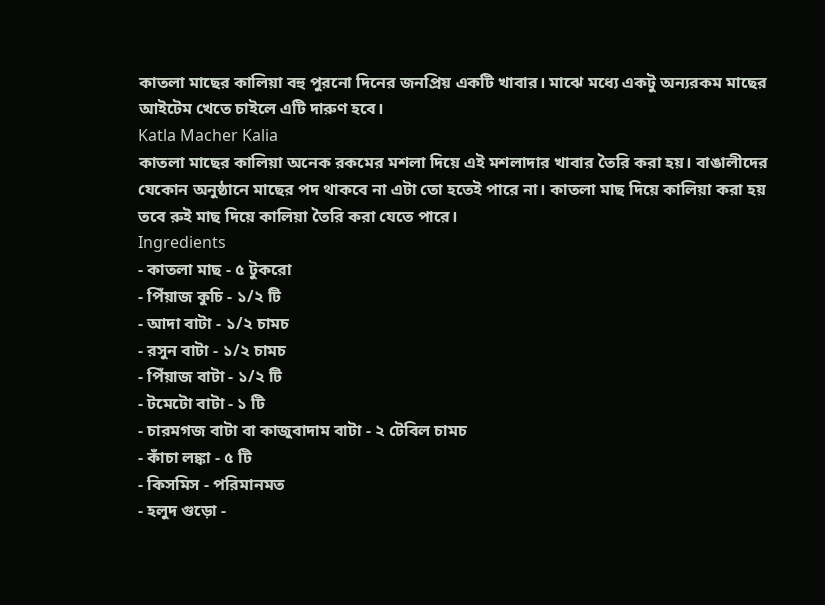কাতলা মাছের কালিয়া বহু পুরনো দিনের জনপ্রিয় একটি খাবার। মাঝে মধ্যে একটু অন্যরকম মাছের আইটেম খেতে চাইলে এটি দারুণ হবে।
Katla Macher Kalia
কাতলা মাছের কালিয়া অনেক রকমের মশলা দিয়ে এই মশলাদার খাবার তৈরি করা হয়। বাঙালীদের যেকোন অনুষ্ঠানে মাছের পদ থাকবে না এটা তো হতেই পারে না। কাতলা মাছ দিয়ে কালিয়া করা হয় তবে রুই মাছ দিয়ে কালিয়া তৈরি করা যেতে পারে।
Ingredients
- কাতলা মাছ - ৫ টুকরো
- পিঁয়াজ কুচি - ১/২ টি
- আদা বাটা - ১/২ চামচ
- রসুন বাটা - ১/২ চামচ
- পিঁয়াজ বাটা - ১/২ টি
- টমেটো বাটা - ১ টি
- চারমগজ বাটা বা কাজুবাদাম বাটা - ২ টেবিল চামচ
- কাঁচা লঙ্কা - ৫ টি
- কিসমিস - পরিমানমত
- হলুদ গুড়ো -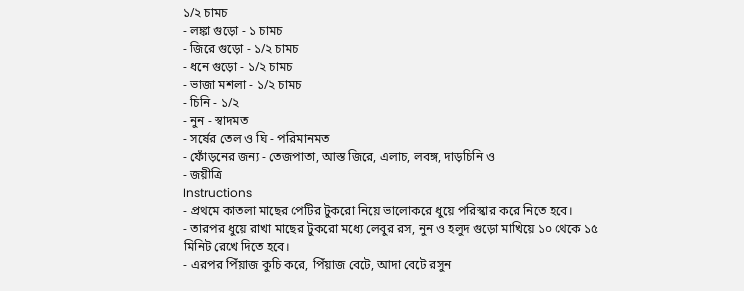১/২ চামচ
- লঙ্কা গুড়ো - ১ চামচ
- জিরে গুড়ো - ১/২ চামচ
- ধনে গুড়ো - ১/২ চামচ
- ভাজা মশলা - ১/২ চামচ
- চিনি - ১/২
- নুন - স্বাদমত
- সর্ষের তেল ও ঘি - পরিমানমত
- ফোঁড়নের জন্য - তেজপাতা, আস্ত জিরে, এলাচ, লবঙ্গ, দাড়চিনি ও
- জয়ীত্রি
Instructions
- প্রথমে কাতলা মাছের পেটির টুকরো নিয়ে ভালোকরে ধুয়ে পরিস্কার করে নিতে হবে।
- তারপর ধুয়ে রাখা মাছের টুকরো মধ্যে লেবুর রস, নুন ও হলুদ গুড়ো মাখিয়ে ১০ থেকে ১৫ মিনিট রেখে দিতে হবে।
- এরপর পিঁয়াজ কুচি করে, পিঁয়াজ বেটে, আদা বেটে রসুন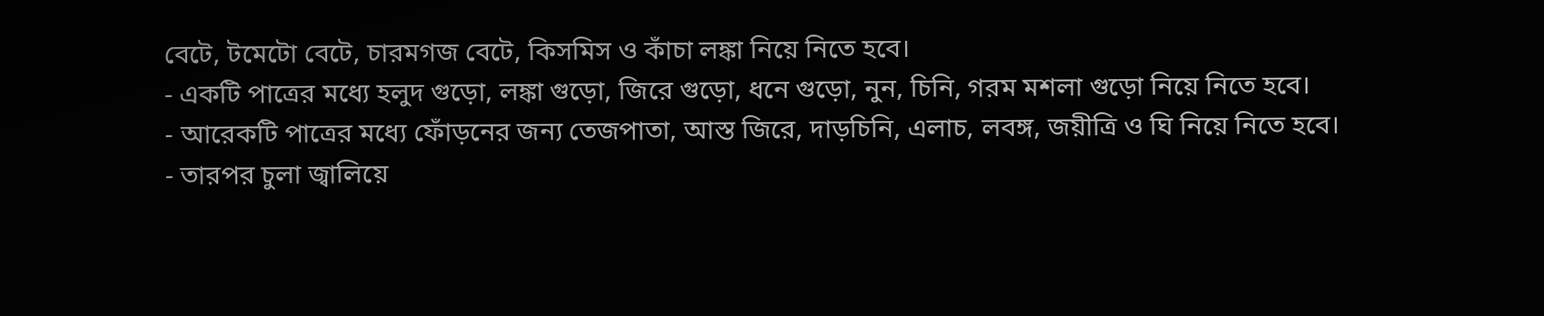বেটে, টমেটো বেটে, চারমগজ বেটে, কিসমিস ও কাঁচা লঙ্কা নিয়ে নিতে হবে।
- একটি পাত্রের মধ্যে হলুদ গুড়ো, লঙ্কা গুড়ো, জিরে গুড়ো, ধনে গুড়ো, নুন, চিনি, গরম মশলা গুড়ো নিয়ে নিতে হবে।
- আরেকটি পাত্রের মধ্যে ফোঁড়নের জন্য তেজপাতা, আস্ত জিরে, দাড়চিনি, এলাচ, লবঙ্গ, জয়ীত্রি ও ঘি নিয়ে নিতে হবে।
- তারপর চুলা জ্বালিয়ে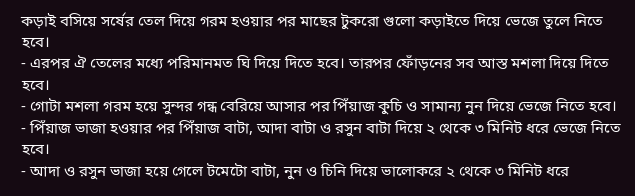কড়াই বসিয়ে সর্ষের তেল দিয়ে গরম হওয়ার পর মাছের টুকরো গুলো কড়াইতে দিয়ে ভেজে তুলে নিতে হবে।
- এরপর ঐ তেলের মধ্যে পরিমানমত ঘি দিয়ে দিতে হবে। তারপর ফোঁড়নের সব আস্ত মশলা দিয়ে দিতে হবে।
- গোটা মশলা গরম হয়ে সুন্দর গন্ধ বেরিয়ে আসার পর পিঁয়াজ কুচি ও সামান্য নুন দিয়ে ভেজে নিতে হবে।
- পিঁয়াজ ভাজা হওয়ার পর পিঁয়াজ বাটা, আদা বাটা ও রসুন বাটা দিয়ে ২ থেকে ৩ মিনিট ধরে ভেজে নিতে হবে।
- আদা ও রসুন ভাজা হয়ে গেলে টমেটো বাটা, নুন ও চিনি দিয়ে ভালোকরে ২ থেকে ৩ মিনিট ধরে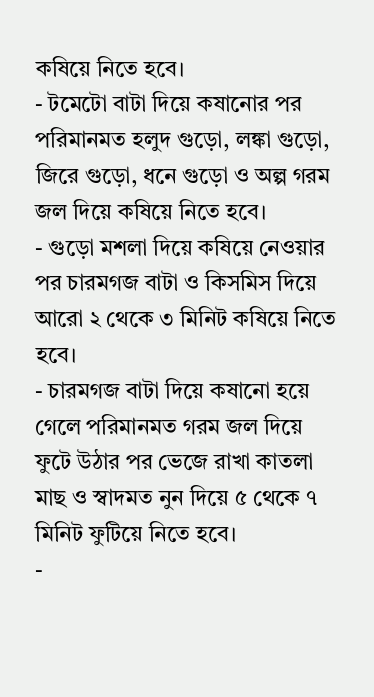কষিয়ে নিতে হবে।
- টমেটো বাটা দিয়ে কষানোর পর পরিমানমত হলুদ গুড়ো, লঙ্কা গুড়ো, জিরে গুড়ো, ধনে গুড়ো ও অল্প গরম জল দিয়ে কষিয়ে নিতে হবে।
- গুড়ো মশলা দিয়ে কষিয়ে নেওয়ার পর চারমগজ বাটা ও কিসমিস দিয়ে আরো ২ থেকে ৩ মিনিট কষিয়ে নিতে হবে।
- চারমগজ বাটা দিয়ে কষানো হয়ে গেলে পরিমানমত গরম জল দিয়ে ফুটে উঠার পর ভেজে রাখা কাতলা মাছ ও স্বাদমত নুন দিয়ে ৫ থেকে ৭ মিনিট ফুটিয়ে নিতে হবে।
-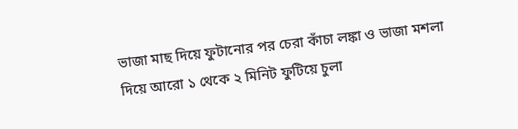ভাজা মাছ দিয়ে ফুটানোর পর চেরা কাঁচা লঙ্কা ও ভাজা মশলা দিয়ে আরো ১ থেকে ২ মিনিট ফুটিয়ে চুলা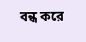বন্ধ করে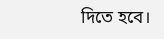দিতে হবে।